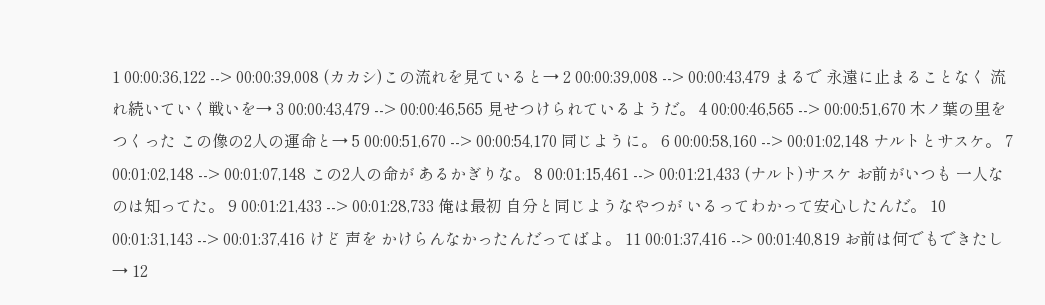1 00:00:36,122 --> 00:00:39,008 (カカシ)この流れを見ていると→ 2 00:00:39,008 --> 00:00:43,479 まるで 永遠に止まることなく 流れ続いていく戦いを→ 3 00:00:43,479 --> 00:00:46,565 見せつけられているようだ。 4 00:00:46,565 --> 00:00:51,670 木ノ葉の里をつくった この像の2人の運命と→ 5 00:00:51,670 --> 00:00:54,170 同じように。 6 00:00:58,160 --> 00:01:02,148 ナルトとサスケ。 7 00:01:02,148 --> 00:01:07,148 この2人の命が あるかぎりな。 8 00:01:15,461 --> 00:01:21,433 (ナルト)サスケ お前がいつも 一人なのは知ってた。 9 00:01:21,433 --> 00:01:28,733 俺は最初 自分と同じようなやつが いるってわかって安心したんだ。 10 00:01:31,143 --> 00:01:37,416 けど 声を かけらんなかったんだってばよ。 11 00:01:37,416 --> 00:01:40,819 お前は何でもできたし→ 12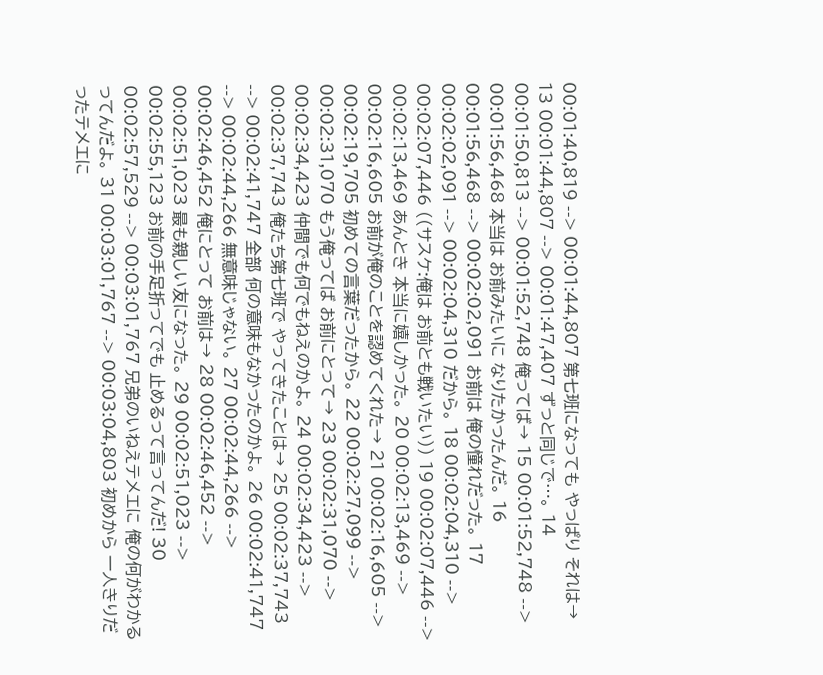00:01:40,819 --> 00:01:44,807 第七班になっても やっぱり それは→ 13 00:01:44,807 --> 00:01:47,407 ずっと同じで…。 14 00:01:50,813 --> 00:01:52,748 俺ってば→ 15 00:01:52,748 --> 00:01:56,468 本当は お前みたいに なりたかったんだ。 16 00:01:56,468 --> 00:02:02,091 お前は 俺の憧れだった。 17 00:02:02,091 --> 00:02:04,310 だから。 18 00:02:04,310 --> 00:02:07,446 ((サスケ:俺は お前とも戦いたい)) 19 00:02:07,446 --> 00:02:13,469 あんとき 本当に嬉しかった。 20 00:02:13,469 --> 00:02:16,605 お前が俺のことを認めてくれた→ 21 00:02:16,605 --> 00:02:19,705 初めての言葉だったから。 22 00:02:27,099 --> 00:02:31,070 もう俺ってば お前にとって→ 23 00:02:31,070 --> 00:02:34,423 仲間でも何でもねえのかよ。 24 00:02:34,423 --> 00:02:37,743 俺たち第七班で やってきたことは→ 25 00:02:37,743 --> 00:02:41,747 全部 何の意味もなかったのかよ。 26 00:02:41,747 --> 00:02:44,266 無意味じゃない。 27 00:02:44,266 --> 00:02:46,452 俺にとって お前は→ 28 00:02:46,452 --> 00:02:51,023 最も親しい友になった。 29 00:02:51,023 --> 00:02:55,123 お前の手足折ってでも 止めるって言ってんだ! 30 00:02:57,529 --> 00:03:01,767 兄弟のいねえテメエに 俺の何がわかるってんだよ。 31 00:03:01,767 --> 00:03:04,803 初めから 一人きりだったテメエに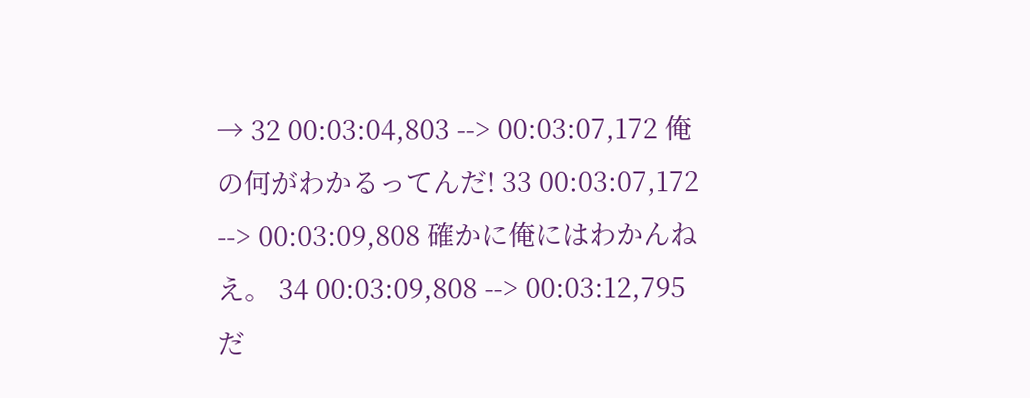→ 32 00:03:04,803 --> 00:03:07,172 俺の何がわかるってんだ! 33 00:03:07,172 --> 00:03:09,808 確かに俺にはわかんねえ。 34 00:03:09,808 --> 00:03:12,795 だ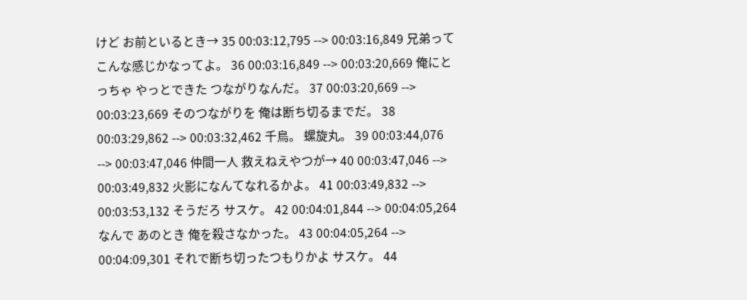けど お前といるとき→ 35 00:03:12,795 --> 00:03:16,849 兄弟って こんな感じかなってよ。 36 00:03:16,849 --> 00:03:20,669 俺にとっちゃ やっとできた つながりなんだ。 37 00:03:20,669 --> 00:03:23,669 そのつながりを 俺は断ち切るまでだ。 38 00:03:29,862 --> 00:03:32,462 千鳥。 螺旋丸。 39 00:03:44,076 --> 00:03:47,046 仲間一人 救えねえやつが→ 40 00:03:47,046 --> 00:03:49,832 火影になんてなれるかよ。 41 00:03:49,832 --> 00:03:53,132 そうだろ サスケ。 42 00:04:01,844 --> 00:04:05,264 なんで あのとき 俺を殺さなかった。 43 00:04:05,264 --> 00:04:09,301 それで断ち切ったつもりかよ サスケ。 44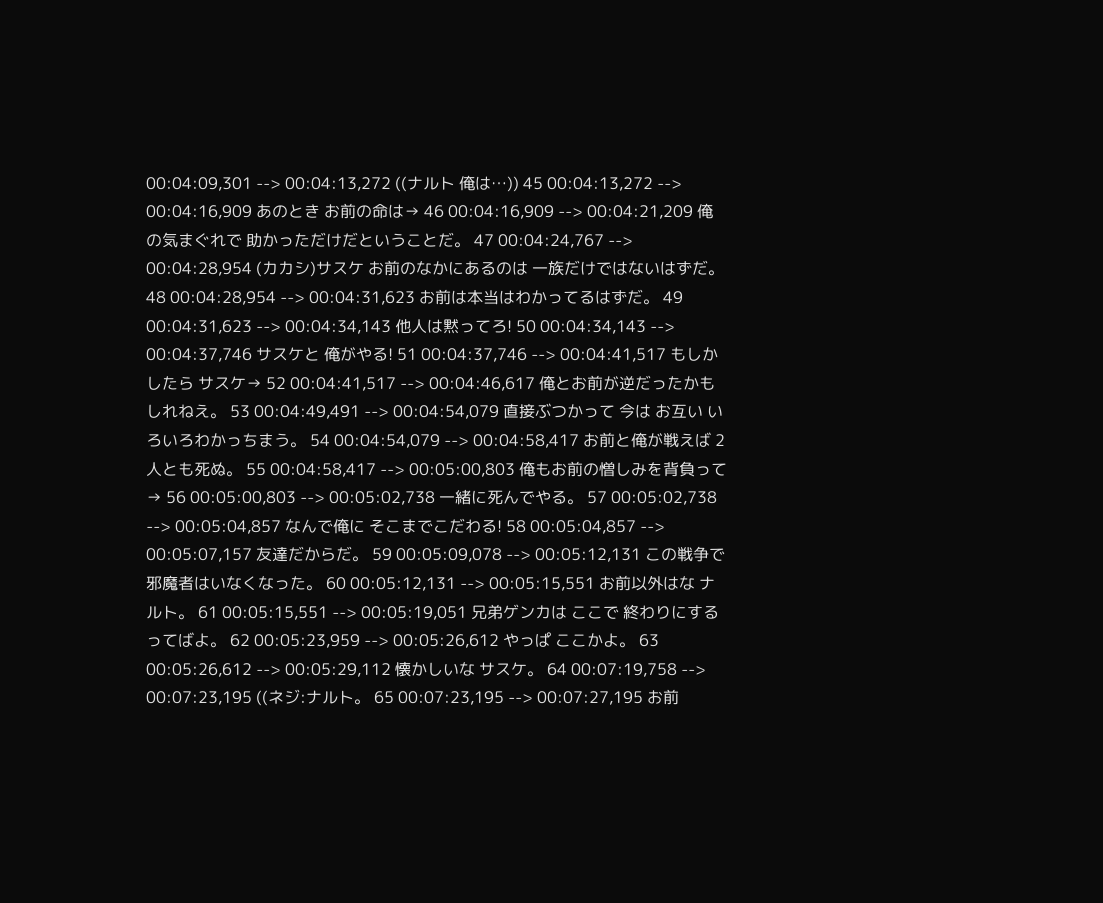00:04:09,301 --> 00:04:13,272 ((ナルト 俺は…)) 45 00:04:13,272 --> 00:04:16,909 あのとき お前の命は→ 46 00:04:16,909 --> 00:04:21,209 俺の気まぐれで 助かっただけだということだ。 47 00:04:24,767 --> 00:04:28,954 (カカシ)サスケ お前のなかにあるのは 一族だけではないはずだ。 48 00:04:28,954 --> 00:04:31,623 お前は本当はわかってるはずだ。 49 00:04:31,623 --> 00:04:34,143 他人は黙ってろ! 50 00:04:34,143 --> 00:04:37,746 サスケと 俺がやる! 51 00:04:37,746 --> 00:04:41,517 もしかしたら サスケ→ 52 00:04:41,517 --> 00:04:46,617 俺とお前が逆だったかもしれねえ。 53 00:04:49,491 --> 00:04:54,079 直接ぶつかって 今は お互い いろいろわかっちまう。 54 00:04:54,079 --> 00:04:58,417 お前と俺が戦えば 2人とも死ぬ。 55 00:04:58,417 --> 00:05:00,803 俺もお前の憎しみを背負って→ 56 00:05:00,803 --> 00:05:02,738 一緒に死んでやる。 57 00:05:02,738 --> 00:05:04,857 なんで俺に そこまでこだわる! 58 00:05:04,857 --> 00:05:07,157 友達だからだ。 59 00:05:09,078 --> 00:05:12,131 この戦争で邪魔者はいなくなった。 60 00:05:12,131 --> 00:05:15,551 お前以外はな ナルト。 61 00:05:15,551 --> 00:05:19,051 兄弟ゲンカは ここで 終わりにするってばよ。 62 00:05:23,959 --> 00:05:26,612 やっぱ ここかよ。 63 00:05:26,612 --> 00:05:29,112 懐かしいな サスケ。 64 00:07:19,758 --> 00:07:23,195 ((ネジ:ナルト。 65 00:07:23,195 --> 00:07:27,195 お前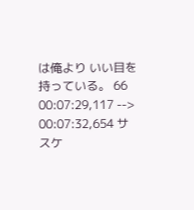は俺より いい目を持っている。 66 00:07:29,117 --> 00:07:32,654 サスケ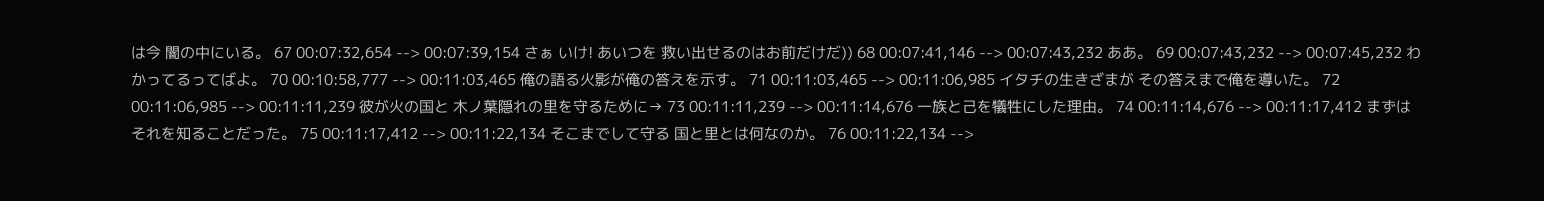は今 闇の中にいる。 67 00:07:32,654 --> 00:07:39,154 さぁ いけ! あいつを 救い出せるのはお前だけだ)) 68 00:07:41,146 --> 00:07:43,232 ああ。 69 00:07:43,232 --> 00:07:45,232 わかってるってばよ。 70 00:10:58,777 --> 00:11:03,465 俺の語る火影が俺の答えを示す。 71 00:11:03,465 --> 00:11:06,985 イタチの生きざまが その答えまで俺を導いた。 72 00:11:06,985 --> 00:11:11,239 彼が火の国と 木ノ葉隠れの里を守るために→ 73 00:11:11,239 --> 00:11:14,676 一族と己を犠牲にした理由。 74 00:11:14,676 --> 00:11:17,412 まずは それを知ることだった。 75 00:11:17,412 --> 00:11:22,134 そこまでして守る 国と里とは何なのか。 76 00:11:22,134 -->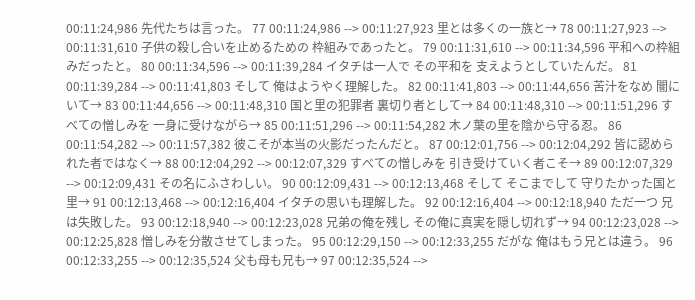00:11:24,986 先代たちは言った。 77 00:11:24,986 --> 00:11:27,923 里とは多くの一族と→ 78 00:11:27,923 --> 00:11:31,610 子供の殺し合いを止めるための 枠組みであったと。 79 00:11:31,610 --> 00:11:34,596 平和への枠組みだったと。 80 00:11:34,596 --> 00:11:39,284 イタチは一人で その平和を 支えようとしていたんだ。 81 00:11:39,284 --> 00:11:41,803 そして 俺はようやく理解した。 82 00:11:41,803 --> 00:11:44,656 苦汁をなめ 闇にいて→ 83 00:11:44,656 --> 00:11:48,310 国と里の犯罪者 裏切り者として→ 84 00:11:48,310 --> 00:11:51,296 すべての憎しみを 一身に受けながら→ 85 00:11:51,296 --> 00:11:54,282 木ノ葉の里を陰から守る忍。 86 00:11:54,282 --> 00:11:57,382 彼こそが本当の火影だったんだと。 87 00:12:01,756 --> 00:12:04,292 皆に認められた者ではなく→ 88 00:12:04,292 --> 00:12:07,329 すべての憎しみを 引き受けていく者こそ→ 89 00:12:07,329 --> 00:12:09,431 その名にふさわしい。 90 00:12:09,431 --> 00:12:13,468 そして そこまでして 守りたかった国と里→ 91 00:12:13,468 --> 00:12:16,404 イタチの思いも理解した。 92 00:12:16,404 --> 00:12:18,940 ただ一つ 兄は失敗した。 93 00:12:18,940 --> 00:12:23,028 兄弟の俺を残し その俺に真実を隠し切れず→ 94 00:12:23,028 --> 00:12:25,828 憎しみを分散させてしまった。 95 00:12:29,150 --> 00:12:33,255 だがな 俺はもう兄とは違う。 96 00:12:33,255 --> 00:12:35,524 父も母も兄も→ 97 00:12:35,524 -->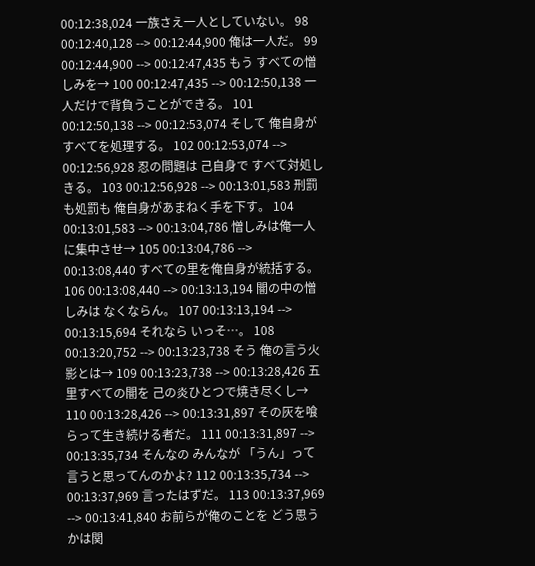00:12:38,024 一族さえ一人としていない。 98 00:12:40,128 --> 00:12:44,900 俺は一人だ。 99 00:12:44,900 --> 00:12:47,435 もう すべての憎しみを→ 100 00:12:47,435 --> 00:12:50,138 一人だけで背負うことができる。 101 00:12:50,138 --> 00:12:53,074 そして 俺自身が すべてを処理する。 102 00:12:53,074 --> 00:12:56,928 忍の問題は 己自身で すべて対処しきる。 103 00:12:56,928 --> 00:13:01,583 刑罰も処罰も 俺自身があまねく手を下す。 104 00:13:01,583 --> 00:13:04,786 憎しみは俺一人に集中させ→ 105 00:13:04,786 --> 00:13:08,440 すべての里を俺自身が統括する。 106 00:13:08,440 --> 00:13:13,194 闇の中の憎しみは なくならん。 107 00:13:13,194 --> 00:13:15,694 それなら いっそ…。 108 00:13:20,752 --> 00:13:23,738 そう 俺の言う火影とは→ 109 00:13:23,738 --> 00:13:28,426 五里すべての闇を 己の炎ひとつで焼き尽くし→ 110 00:13:28,426 --> 00:13:31,897 その灰を喰らって生き続ける者だ。 111 00:13:31,897 --> 00:13:35,734 そんなの みんなが 「うん」って 言うと思ってんのかよ? 112 00:13:35,734 --> 00:13:37,969 言ったはずだ。 113 00:13:37,969 --> 00:13:41,840 お前らが俺のことを どう思うかは関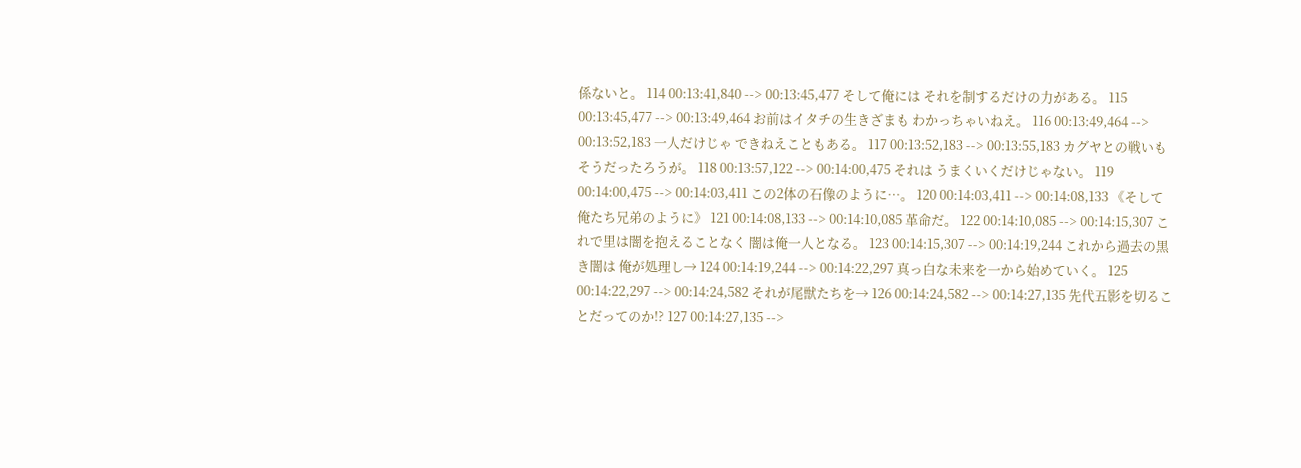係ないと。 114 00:13:41,840 --> 00:13:45,477 そして俺には それを制するだけの力がある。 115 00:13:45,477 --> 00:13:49,464 お前はイタチの生きざまも わかっちゃいねえ。 116 00:13:49,464 --> 00:13:52,183 一人だけじゃ できねえこともある。 117 00:13:52,183 --> 00:13:55,183 カグヤとの戦いも そうだったろうが。 118 00:13:57,122 --> 00:14:00,475 それは うまくいくだけじゃない。 119 00:14:00,475 --> 00:14:03,411 この2体の石像のように…。 120 00:14:03,411 --> 00:14:08,133 《そして 俺たち兄弟のように》 121 00:14:08,133 --> 00:14:10,085 革命だ。 122 00:14:10,085 --> 00:14:15,307 これで里は闇を抱えることなく 闇は俺一人となる。 123 00:14:15,307 --> 00:14:19,244 これから過去の黒き闇は 俺が処理し→ 124 00:14:19,244 --> 00:14:22,297 真っ白な未来を一から始めていく。 125 00:14:22,297 --> 00:14:24,582 それが尾獣たちを→ 126 00:14:24,582 --> 00:14:27,135 先代五影を切ることだってのか!? 127 00:14:27,135 -->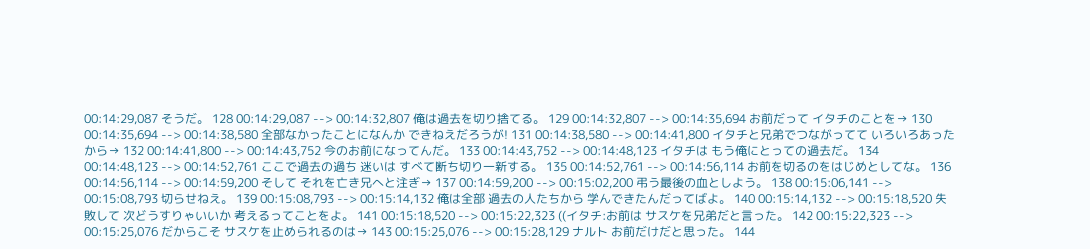00:14:29,087 そうだ。 128 00:14:29,087 --> 00:14:32,807 俺は過去を切り捨てる。 129 00:14:32,807 --> 00:14:35,694 お前だって イタチのことを→ 130 00:14:35,694 --> 00:14:38,580 全部なかったことになんか できねえだろうが! 131 00:14:38,580 --> 00:14:41,800 イタチと兄弟でつながってて いろいろあったから→ 132 00:14:41,800 --> 00:14:43,752 今のお前になってんだ。 133 00:14:43,752 --> 00:14:48,123 イタチは もう俺にとっての過去だ。 134 00:14:48,123 --> 00:14:52,761 ここで過去の過ち 迷いは すべて断ち切り一新する。 135 00:14:52,761 --> 00:14:56,114 お前を切るのをはじめとしてな。 136 00:14:56,114 --> 00:14:59,200 そして それを亡き兄へと注ぎ→ 137 00:14:59,200 --> 00:15:02,200 弔う最後の血としよう。 138 00:15:06,141 --> 00:15:08,793 切らせねえ。 139 00:15:08,793 --> 00:15:14,132 俺は全部 過去の人たちから 学んできたんだってばよ。 140 00:15:14,132 --> 00:15:18,520 失敗して 次どうすりゃいいか 考えるってことをよ。 141 00:15:18,520 --> 00:15:22,323 ((イタチ:お前は サスケを兄弟だと言った。 142 00:15:22,323 --> 00:15:25,076 だからこそ サスケを止められるのは→ 143 00:15:25,076 --> 00:15:28,129 ナルト お前だけだと思った。 144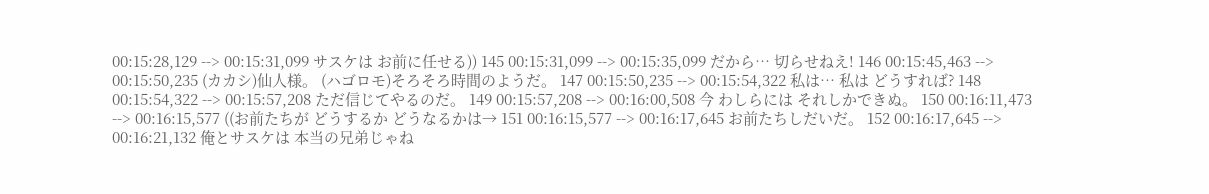00:15:28,129 --> 00:15:31,099 サスケは お前に任せる)) 145 00:15:31,099 --> 00:15:35,099 だから… 切らせねえ! 146 00:15:45,463 --> 00:15:50,235 (カカシ)仙人様。 (ハゴロモ)そろそろ時間のようだ。 147 00:15:50,235 --> 00:15:54,322 私は… 私は どうすれば? 148 00:15:54,322 --> 00:15:57,208 ただ信じてやるのだ。 149 00:15:57,208 --> 00:16:00,508 今 わしらには それしかできぬ。 150 00:16:11,473 --> 00:16:15,577 ((お前たちが どうするか どうなるかは→ 151 00:16:15,577 --> 00:16:17,645 お前たちしだいだ。 152 00:16:17,645 --> 00:16:21,132 俺とサスケは 本当の兄弟じゃね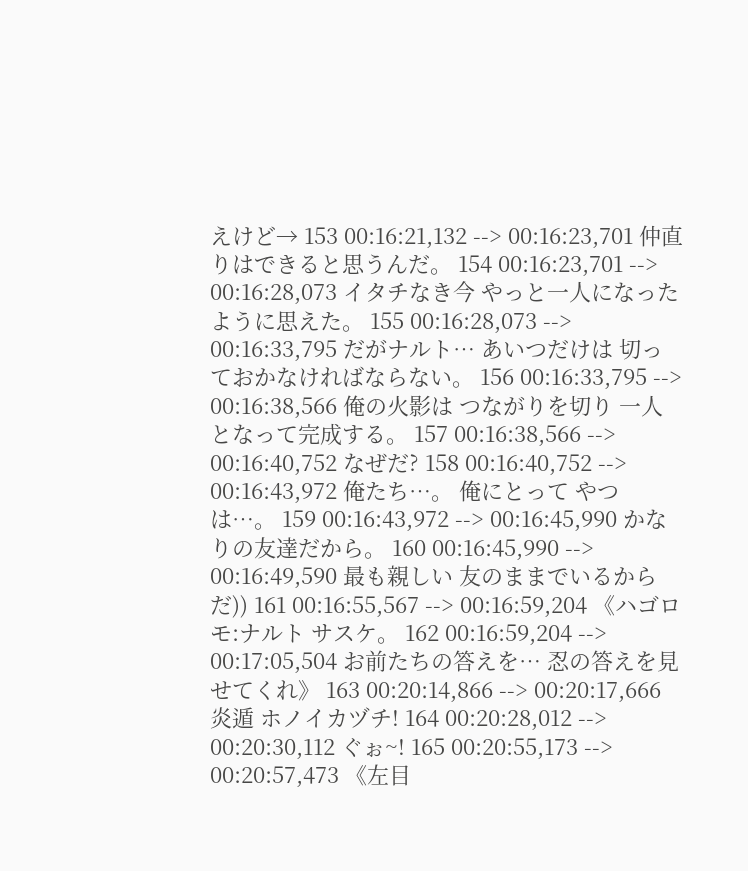えけど→ 153 00:16:21,132 --> 00:16:23,701 仲直りはできると思うんだ。 154 00:16:23,701 --> 00:16:28,073 イタチなき今 やっと一人になったように思えた。 155 00:16:28,073 --> 00:16:33,795 だがナルト… あいつだけは 切っておかなければならない。 156 00:16:33,795 --> 00:16:38,566 俺の火影は つながりを切り 一人となって完成する。 157 00:16:38,566 --> 00:16:40,752 なぜだ? 158 00:16:40,752 --> 00:16:43,972 俺たち…。 俺にとって やつは…。 159 00:16:43,972 --> 00:16:45,990 かなりの友達だから。 160 00:16:45,990 --> 00:16:49,590 最も親しい 友のままでいるからだ)) 161 00:16:55,567 --> 00:16:59,204 《ハゴロモ:ナルト サスケ。 162 00:16:59,204 --> 00:17:05,504 お前たちの答えを… 忍の答えを見せてくれ》 163 00:20:14,866 --> 00:20:17,666 炎遁 ホノイカヅチ! 164 00:20:28,012 --> 00:20:30,112 ぐぉ~! 165 00:20:55,173 --> 00:20:57,473 《左目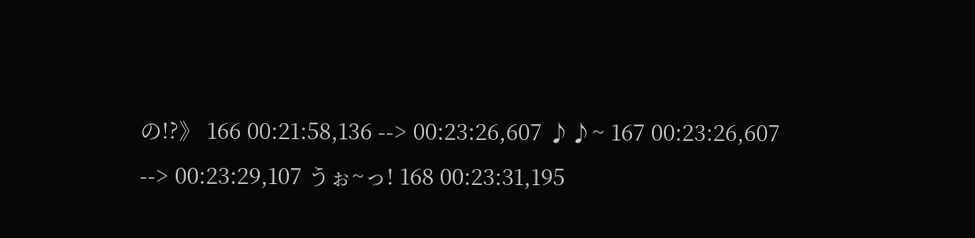の!?》 166 00:21:58,136 --> 00:23:26,607 ♪♪~ 167 00:23:26,607 --> 00:23:29,107 うぉ~っ! 168 00:23:31,195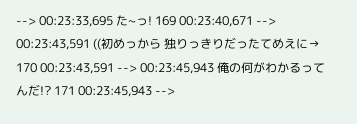--> 00:23:33,695 た~っ! 169 00:23:40,671 --> 00:23:43,591 ((初めっから 独りっきりだったてめえに→ 170 00:23:43,591 --> 00:23:45,943 俺の何がわかるってんだ!? 171 00:23:45,943 -->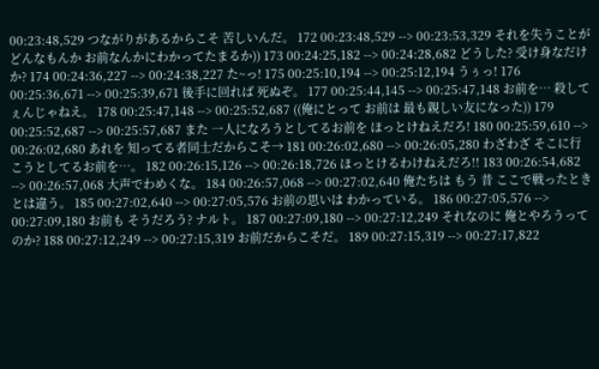00:23:48,529 つながりがあるからこそ 苦しいんだ。 172 00:23:48,529 --> 00:23:53,329 それを失うことがどんなもんか お前なんかにわかってたまるか)) 173 00:24:25,182 --> 00:24:28,682 どうした? 受け身なだけか? 174 00:24:36,227 --> 00:24:38,227 た~っ! 175 00:25:10,194 --> 00:25:12,194 うぅっ! 176 00:25:36,671 --> 00:25:39,671 後手に回れば 死ぬぞ。 177 00:25:44,145 --> 00:25:47,148 お前を… 殺してぇんじゃねえ。 178 00:25:47,148 --> 00:25:52,687 ((俺にとって お前は 最も親しい友になった)) 179 00:25:52,687 --> 00:25:57,687 また 一人になろうとしてるお前を ほっとけねえだろ! 180 00:25:59,610 --> 00:26:02,680 あれを 知ってる者同士だからこそ→ 181 00:26:02,680 --> 00:26:05,280 わざわざ そこに行こうとしてるお前を…。 182 00:26:15,126 --> 00:26:18,726 ほっとけるわけねえだろ!! 183 00:26:54,682 --> 00:26:57,068 大声でわめくな。 184 00:26:57,068 --> 00:27:02,640 俺たちは もう 昔 ここで戦ったときとは違う。 185 00:27:02,640 --> 00:27:05,576 お前の思いは わかっている。 186 00:27:05,576 --> 00:27:09,180 お前も そうだろう? ナルト。 187 00:27:09,180 --> 00:27:12,249 それなのに 俺とやろうってのか? 188 00:27:12,249 --> 00:27:15,319 お前だからこそだ。 189 00:27:15,319 --> 00:27:17,822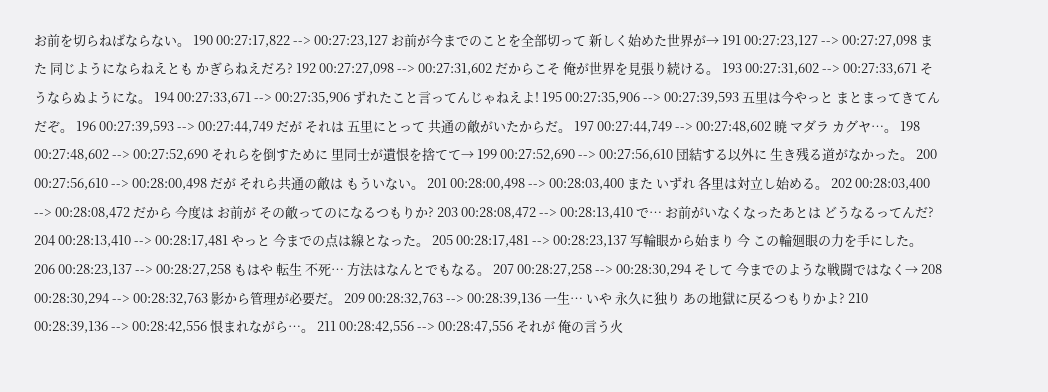お前を切らねばならない。 190 00:27:17,822 --> 00:27:23,127 お前が今までのことを全部切って 新しく始めた世界が→ 191 00:27:23,127 --> 00:27:27,098 また 同じようにならねえとも かぎらねえだろ? 192 00:27:27,098 --> 00:27:31,602 だからこそ 俺が世界を見張り続ける。 193 00:27:31,602 --> 00:27:33,671 そうならぬようにな。 194 00:27:33,671 --> 00:27:35,906 ずれたこと言ってんじゃねえよ! 195 00:27:35,906 --> 00:27:39,593 五里は今やっと まとまってきてんだぞ。 196 00:27:39,593 --> 00:27:44,749 だが それは 五里にとって 共通の敵がいたからだ。 197 00:27:44,749 --> 00:27:48,602 暁 マダラ カグヤ…。 198 00:27:48,602 --> 00:27:52,690 それらを倒すために 里同士が遺恨を捨てて→ 199 00:27:52,690 --> 00:27:56,610 団結する以外に 生き残る道がなかった。 200 00:27:56,610 --> 00:28:00,498 だが それら共通の敵は もういない。 201 00:28:00,498 --> 00:28:03,400 また いずれ 各里は対立し始める。 202 00:28:03,400 --> 00:28:08,472 だから 今度は お前が その敵ってのになるつもりか? 203 00:28:08,472 --> 00:28:13,410 で… お前がいなくなったあとは どうなるってんだ? 204 00:28:13,410 --> 00:28:17,481 やっと 今までの点は線となった。 205 00:28:17,481 --> 00:28:23,137 写輪眼から始まり 今 この輪廻眼の力を手にした。 206 00:28:23,137 --> 00:28:27,258 もはや 転生 不死… 方法はなんとでもなる。 207 00:28:27,258 --> 00:28:30,294 そして 今までのような戦闘ではなく→ 208 00:28:30,294 --> 00:28:32,763 影から管理が必要だ。 209 00:28:32,763 --> 00:28:39,136 一生… いや 永久に独り あの地獄に戻るつもりかよ? 210 00:28:39,136 --> 00:28:42,556 恨まれながら…。 211 00:28:42,556 --> 00:28:47,556 それが 俺の言う火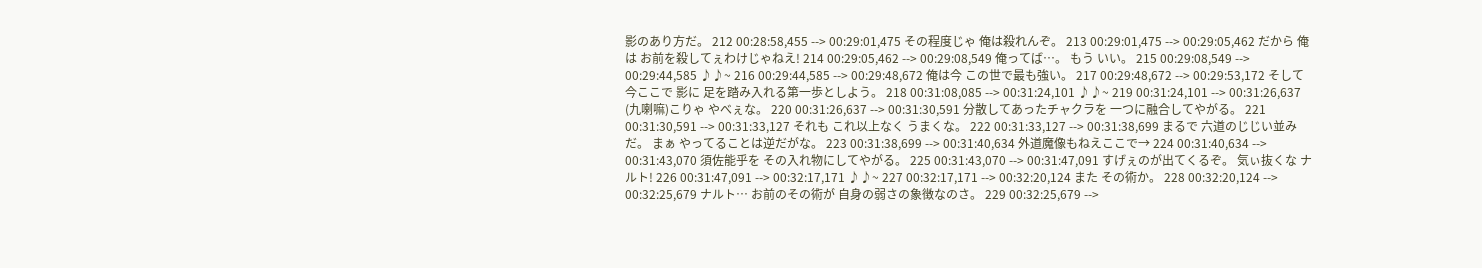影のあり方だ。 212 00:28:58,455 --> 00:29:01,475 その程度じゃ 俺は殺れんぞ。 213 00:29:01,475 --> 00:29:05,462 だから 俺は お前を殺してぇわけじゃねえ! 214 00:29:05,462 --> 00:29:08,549 俺ってば…。 もう いい。 215 00:29:08,549 --> 00:29:44,585 ♪♪~ 216 00:29:44,585 --> 00:29:48,672 俺は今 この世で最も強い。 217 00:29:48,672 --> 00:29:53,172 そして 今ここで 影に 足を踏み入れる第一歩としよう。 218 00:31:08,085 --> 00:31:24,101 ♪♪~ 219 00:31:24,101 --> 00:31:26,637 (九喇嘛)こりゃ やべぇな。 220 00:31:26,637 --> 00:31:30,591 分散してあったチャクラを 一つに融合してやがる。 221 00:31:30,591 --> 00:31:33,127 それも これ以上なく うまくな。 222 00:31:33,127 --> 00:31:38,699 まるで 六道のじじい並みだ。 まぁ やってることは逆だがな。 223 00:31:38,699 --> 00:31:40,634 外道魔像もねえここで→ 224 00:31:40,634 --> 00:31:43,070 須佐能乎を その入れ物にしてやがる。 225 00:31:43,070 --> 00:31:47,091 すげぇのが出てくるぞ。 気ぃ抜くな ナルト! 226 00:31:47,091 --> 00:32:17,171 ♪♪~ 227 00:32:17,171 --> 00:32:20,124 また その術か。 228 00:32:20,124 --> 00:32:25,679 ナルト… お前のその術が 自身の弱さの象徴なのさ。 229 00:32:25,679 -->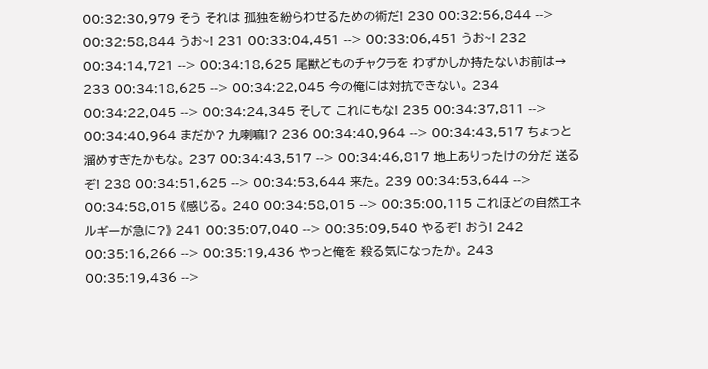00:32:30,979 そう それは 孤独を紛らわせるための術だ! 230 00:32:56,844 --> 00:32:58,844 うお~! 231 00:33:04,451 --> 00:33:06,451 うお~! 232 00:34:14,721 --> 00:34:18,625 尾獣どものチャクラを わずかしか持たないお前は→ 233 00:34:18,625 --> 00:34:22,045 今の俺には対抗できない。 234 00:34:22,045 --> 00:34:24,345 そして これにもな! 235 00:34:37,811 --> 00:34:40,964 まだか? 九喇嘛!? 236 00:34:40,964 --> 00:34:43,517 ちょっと溜めすぎたかもな。 237 00:34:43,517 --> 00:34:46,817 地上ありったけの分だ 送るぞ! 238 00:34:51,625 --> 00:34:53,644 来た。 239 00:34:53,644 --> 00:34:58,015 《感じる。 240 00:34:58,015 --> 00:35:00,115 これほどの自然エネルギーが急に?》 241 00:35:07,040 --> 00:35:09,540 やるぞ! おう! 242 00:35:16,266 --> 00:35:19,436 やっと俺を 殺る気になったか。 243 00:35:19,436 -->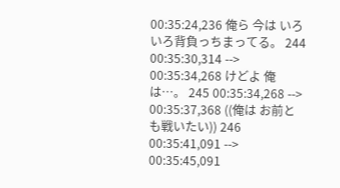00:35:24,236 俺ら 今は いろいろ背負っちまってる。 244 00:35:30,314 --> 00:35:34,268 けどよ 俺は…。 245 00:35:34,268 --> 00:35:37,368 ((俺は お前とも戦いたい)) 246 00:35:41,091 --> 00:35:45,091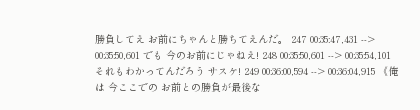勝負してえ お前にちゃんと勝ちてえんだ。 247 00:35:47,431 --> 00:35:50,601 でも 今のお前にじゃねえ! 248 00:35:50,601 --> 00:35:54,101 それもわかってんだろう サスケ! 249 00:36:00,594 --> 00:36:04,915 《俺は 今ここでの お前との勝負が最後な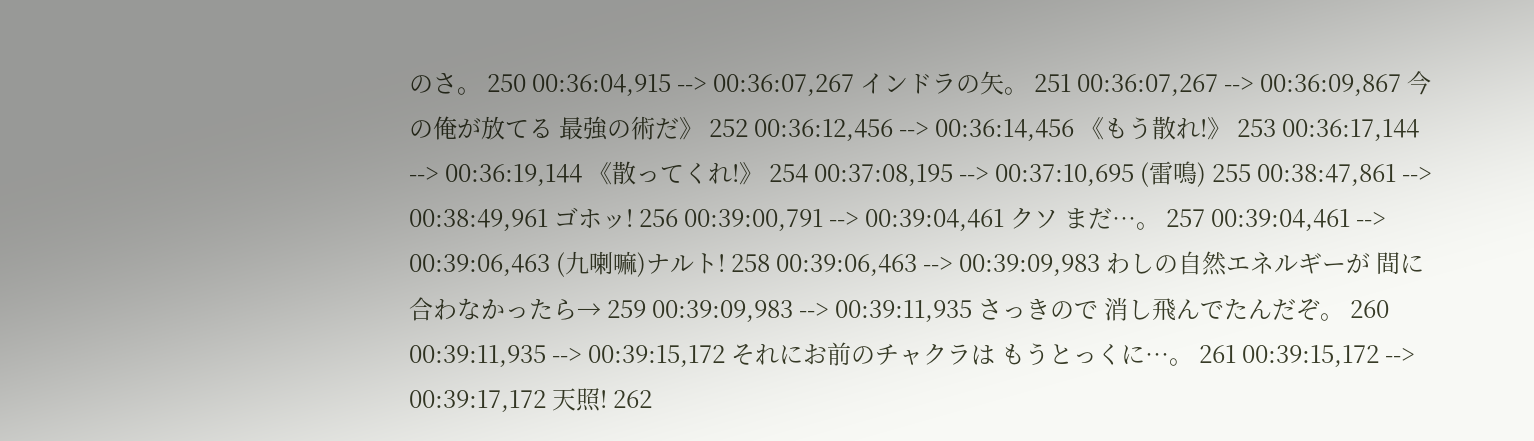のさ。 250 00:36:04,915 --> 00:36:07,267 インドラの矢。 251 00:36:07,267 --> 00:36:09,867 今の俺が放てる 最強の術だ》 252 00:36:12,456 --> 00:36:14,456 《もう散れ!》 253 00:36:17,144 --> 00:36:19,144 《散ってくれ!》 254 00:37:08,195 --> 00:37:10,695 (雷鳴) 255 00:38:47,861 --> 00:38:49,961 ゴホッ! 256 00:39:00,791 --> 00:39:04,461 クソ まだ…。 257 00:39:04,461 --> 00:39:06,463 (九喇嘛)ナルト! 258 00:39:06,463 --> 00:39:09,983 わしの自然エネルギーが 間に合わなかったら→ 259 00:39:09,983 --> 00:39:11,935 さっきので 消し飛んでたんだぞ。 260 00:39:11,935 --> 00:39:15,172 それにお前のチャクラは もうとっくに…。 261 00:39:15,172 --> 00:39:17,172 天照! 262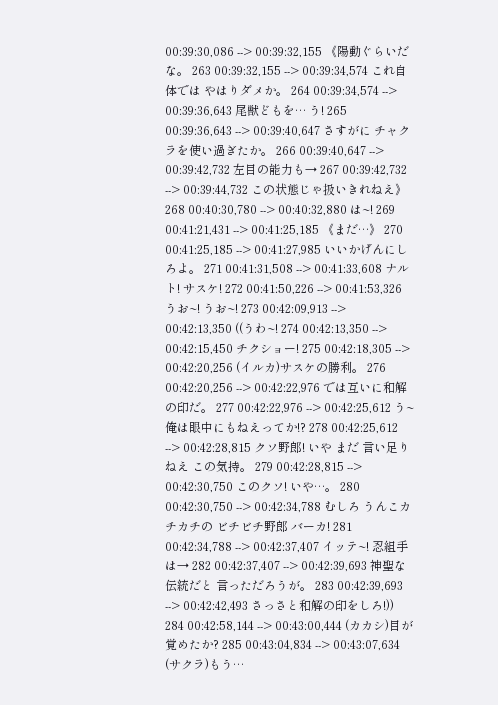00:39:30,086 --> 00:39:32,155 《陽動ぐらいだな。 263 00:39:32,155 --> 00:39:34,574 これ自体では やはりダメか。 264 00:39:34,574 --> 00:39:36,643 尾獣どもを… う! 265 00:39:36,643 --> 00:39:40,647 さすがに チャクラを使い過ぎたか。 266 00:39:40,647 --> 00:39:42,732 左目の能力も→ 267 00:39:42,732 --> 00:39:44,732 この状態じゃ扱いきれねえ》 268 00:40:30,780 --> 00:40:32,880 は~! 269 00:41:21,431 --> 00:41:25,185 《まだ…》 270 00:41:25,185 --> 00:41:27,985 いいかげんにしろよ。 271 00:41:31,508 --> 00:41:33,608 ナルト! サスケ! 272 00:41:50,226 --> 00:41:53,326 うお~! うお~! 273 00:42:09,913 --> 00:42:13,350 ((うわ~! 274 00:42:13,350 --> 00:42:15,450 チクショー! 275 00:42:18,305 --> 00:42:20,256 (イルカ)サスケの勝利。 276 00:42:20,256 --> 00:42:22,976 では互いに和解の印だ。 277 00:42:22,976 --> 00:42:25,612 う~ 俺は眼中にもねえってか!? 278 00:42:25,612 --> 00:42:28,815 クソ野郎! いや まだ 言い足りねえ この気持。 279 00:42:28,815 --> 00:42:30,750 このクソ! いや…。 280 00:42:30,750 --> 00:42:34,788 むしろ うんこカチカチの ビチビチ野郎 バーカ! 281 00:42:34,788 --> 00:42:37,407 イッテ~! 忍組手は→ 282 00:42:37,407 --> 00:42:39,693 神聖な伝統だと 言っただろうが。 283 00:42:39,693 --> 00:42:42,493 さっさと和解の印をしろ!)) 284 00:42:58,144 --> 00:43:00,444 (カカシ)目が覚めたか? 285 00:43:04,834 --> 00:43:07,634 (サクラ)もう…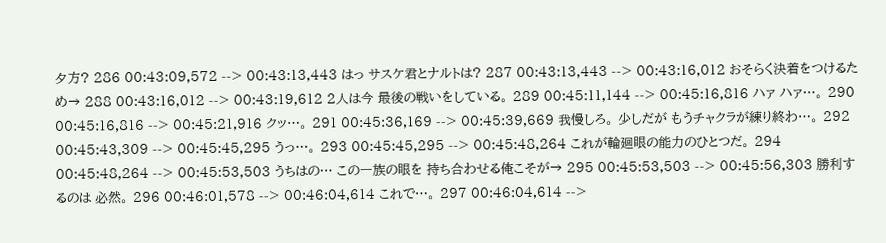夕方? 286 00:43:09,572 --> 00:43:13,443 はっ サスケ君とナルトは? 287 00:43:13,443 --> 00:43:16,012 おそらく決着をつけるため→ 288 00:43:16,012 --> 00:43:19,612 2人は今 最後の戦いをしている。 289 00:45:11,144 --> 00:45:16,816 ハァ ハァ…。 290 00:45:16,816 --> 00:45:21,916 クッ…。 291 00:45:36,169 --> 00:45:39,669 我慢しろ。 少しだが もうチャクラが練り終わ…。 292 00:45:43,309 --> 00:45:45,295 うっ…。 293 00:45:45,295 --> 00:45:48,264 これが輪廻眼の能力のひとつだ。 294 00:45:48,264 --> 00:45:53,503 うちはの… この一族の眼を 持ち合わせる俺こそが→ 295 00:45:53,503 --> 00:45:56,303 勝利するのは 必然。 296 00:46:01,578 --> 00:46:04,614 これで…。 297 00:46:04,614 -->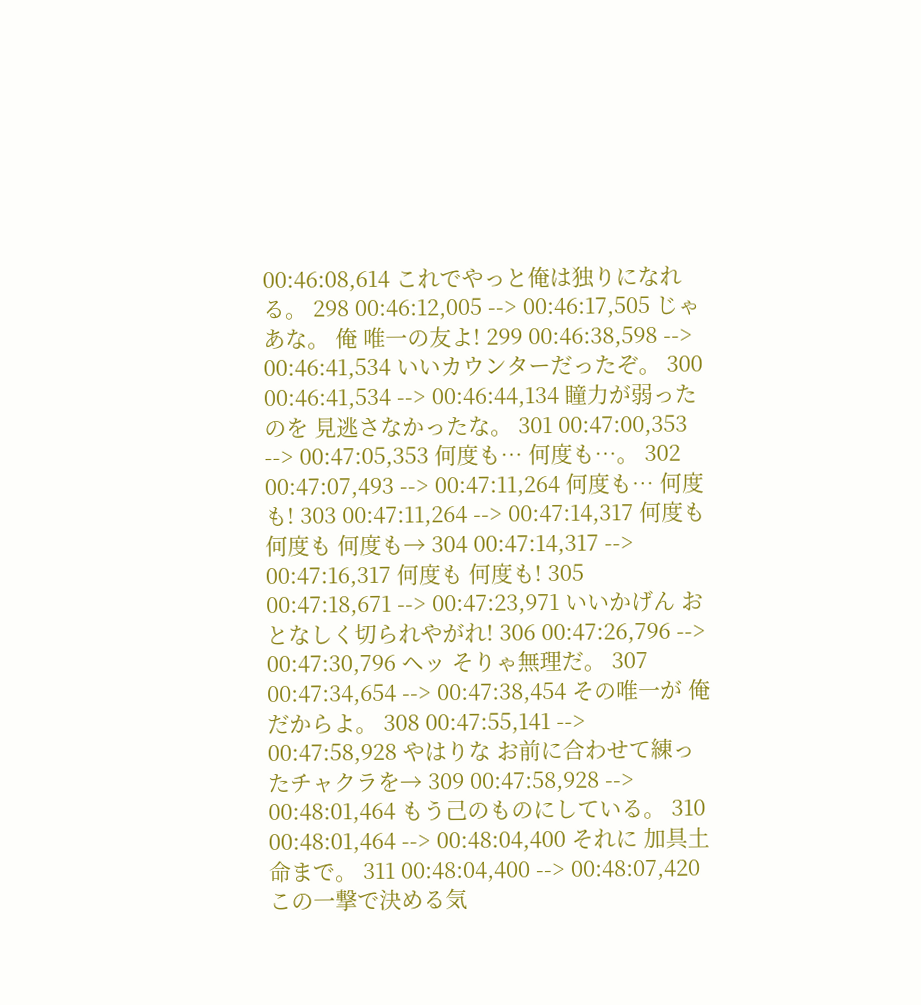00:46:08,614 これでやっと俺は独りになれる。 298 00:46:12,005 --> 00:46:17,505 じゃあな。 俺 唯一の友よ! 299 00:46:38,598 --> 00:46:41,534 いいカウンターだったぞ。 300 00:46:41,534 --> 00:46:44,134 瞳力が弱ったのを 見逃さなかったな。 301 00:47:00,353 --> 00:47:05,353 何度も… 何度も…。 302 00:47:07,493 --> 00:47:11,264 何度も… 何度も! 303 00:47:11,264 --> 00:47:14,317 何度も 何度も 何度も→ 304 00:47:14,317 --> 00:47:16,317 何度も 何度も! 305 00:47:18,671 --> 00:47:23,971 いいかげん おとなしく切られやがれ! 306 00:47:26,796 --> 00:47:30,796 ヘッ そりゃ無理だ。 307 00:47:34,654 --> 00:47:38,454 その唯一が 俺だからよ。 308 00:47:55,141 --> 00:47:58,928 やはりな お前に合わせて練ったチャクラを→ 309 00:47:58,928 --> 00:48:01,464 もう己のものにしている。 310 00:48:01,464 --> 00:48:04,400 それに 加具土命まで。 311 00:48:04,400 --> 00:48:07,420 この一撃で決める気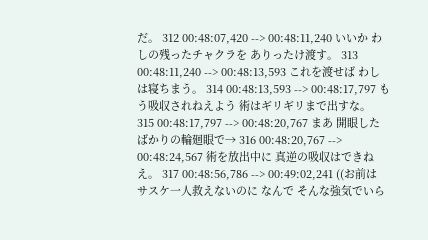だ。 312 00:48:07,420 --> 00:48:11,240 いいか わしの残ったチャクラを ありったけ渡す。 313 00:48:11,240 --> 00:48:13,593 これを渡せば わしは寝ちまう。 314 00:48:13,593 --> 00:48:17,797 もう吸収されねえよう 術はギリギリまで出すな。 315 00:48:17,797 --> 00:48:20,767 まあ 開眼したばかりの輪廻眼で→ 316 00:48:20,767 --> 00:48:24,567 術を放出中に 真逆の吸収はできねえ。 317 00:48:56,786 --> 00:49:02,241 ((お前は サスケ一人救えないのに なんで そんな強気でいら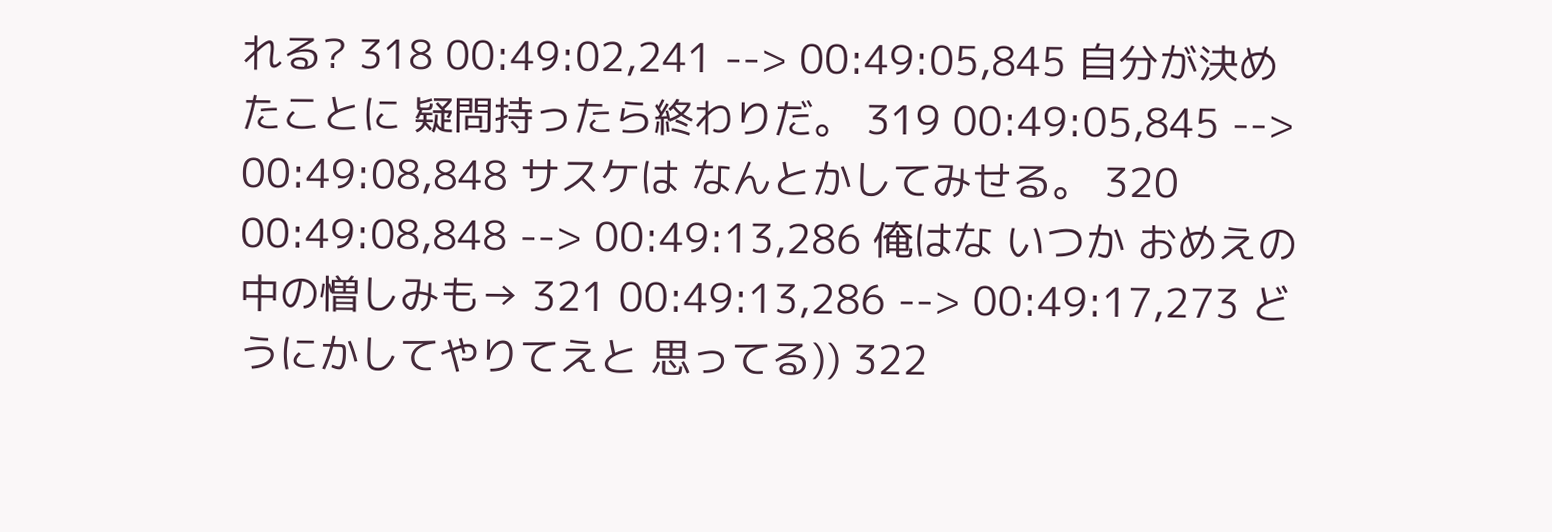れる? 318 00:49:02,241 --> 00:49:05,845 自分が決めたことに 疑問持ったら終わりだ。 319 00:49:05,845 --> 00:49:08,848 サスケは なんとかしてみせる。 320 00:49:08,848 --> 00:49:13,286 俺はな いつか おめえの中の憎しみも→ 321 00:49:13,286 --> 00:49:17,273 どうにかしてやりてえと 思ってる)) 322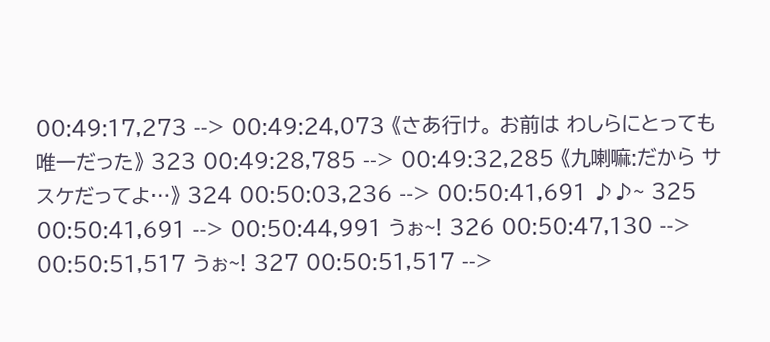00:49:17,273 --> 00:49:24,073 《さあ行け。 お前は わしらにとっても唯一だった》 323 00:49:28,785 --> 00:49:32,285 《九喇嘛:だから サスケだってよ…》 324 00:50:03,236 --> 00:50:41,691 ♪♪~ 325 00:50:41,691 --> 00:50:44,991 うぉ~! 326 00:50:47,130 --> 00:50:51,517 うぉ~! 327 00:50:51,517 -->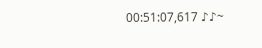00:51:07,617 ♪♪~